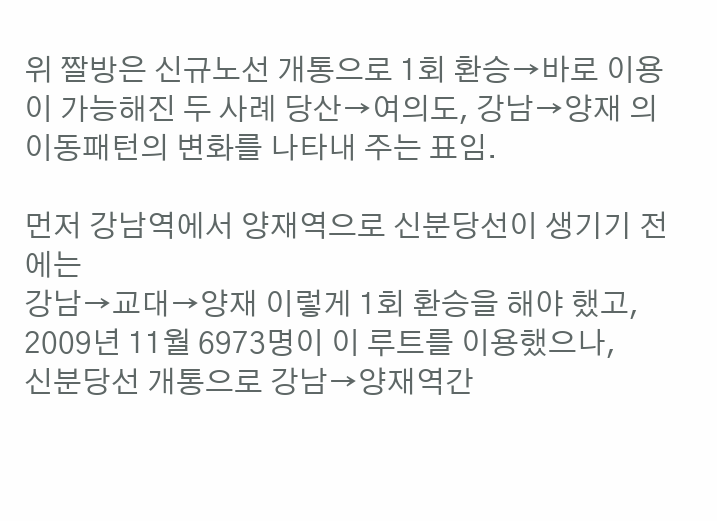위 짤방은 신규노선 개통으로 1회 환승→바로 이용이 가능해진 두 사례 당산→여의도, 강남→양재 의 이동패턴의 변화를 나타내 주는 표임.

먼저 강남역에서 양재역으로 신분당선이 생기기 전에는
강남→교대→양재 이렇게 1회 환승을 해야 했고, 2009년 11월 6973명이 이 루트를 이용했으나,
신분당선 개통으로 강남→양재역간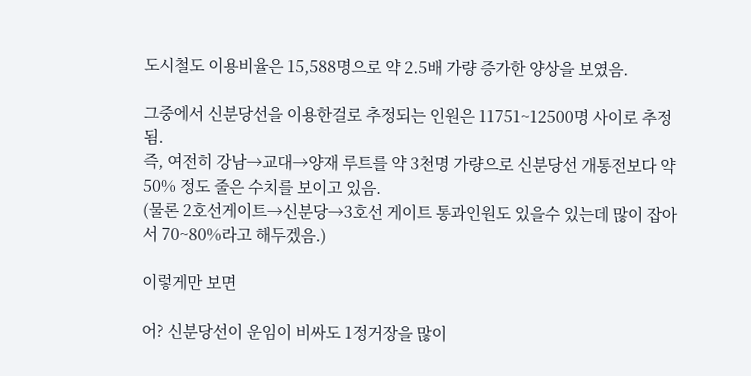도시철도 이용비율은 15,588명으로 약 2.5배 가량 증가한 양상을 보였음.

그중에서 신분당선을 이용한걸로 추정되는 인원은 11751~12500명 사이로 추정됨.
즉, 여전히 강남→교대→양재 루트를 약 3천명 가량으로 신분당선 개통전보다 약 50% 정도 줄은 수치를 보이고 있음.
(물론 2호선게이트→신분당→3호선 게이트 통과인원도 있을수 있는데 많이 잡아서 70~80%라고 해두겠음.)

이렇게만 보면

어? 신분당선이 운임이 비싸도 1정거장을 많이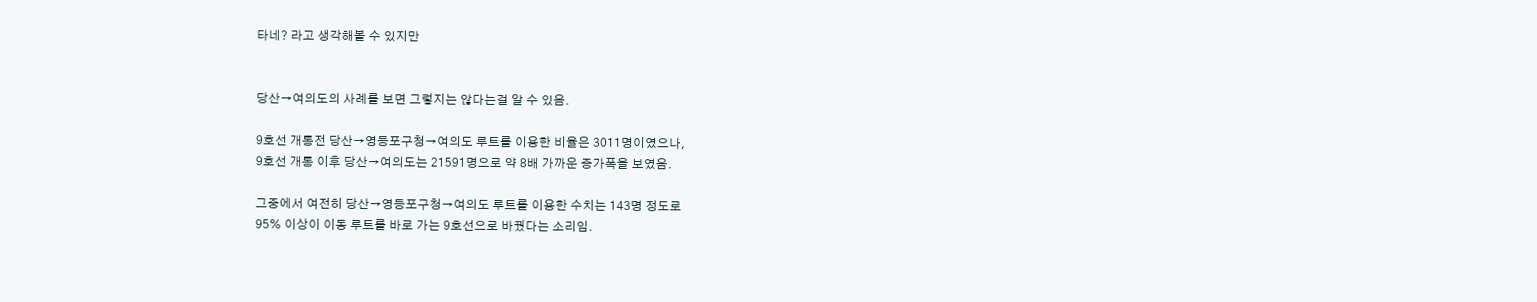타네? 라고 생각해볼 수 있지만


당산→여의도의 사례를 보면 그렇지는 않다는걸 알 수 있음.

9호선 개통전 당산→영등포구청→여의도 루트를 이용한 비율은 3011명이였으나,
9호선 개통 이후 당산→여의도는 21591명으로 약 8배 가까운 증가폭을 보였음.

그중에서 여전히 당산→영등포구청→여의도 루트를 이용한 수치는 143명 정도로
95% 이상이 이동 루트를 바로 가는 9호선으로 바꿨다는 소리임.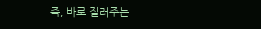즉, 바로 질러주는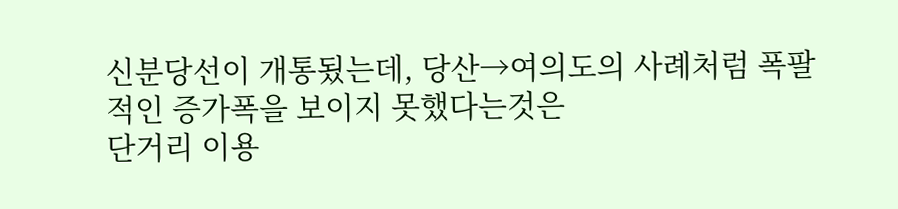신분당선이 개통됬는데, 당산→여의도의 사례처럼 폭팔적인 증가폭을 보이지 못했다는것은
단거리 이용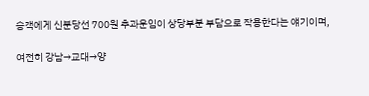승객에게 신분당선 700원 추과운임이 상당부분 부담으로 작용한다는 얘기이며,

여전히 강남→교대→양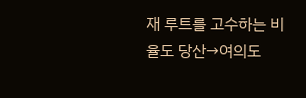재 루트를 고수하는 비율도 당산→여의도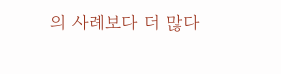의 사례보다 더 많다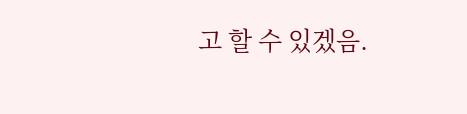고 할 수 있겠음.